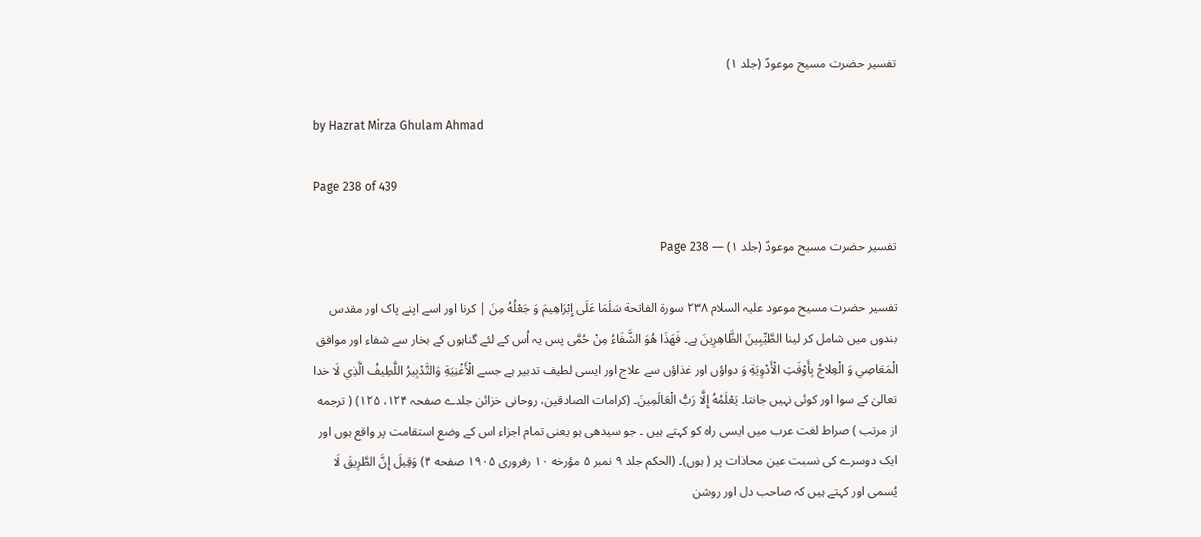تفسیر حضرت مسیح موعودؑ (جلد ۱)

by Hazrat Mirza Ghulam Ahmad

Page 238 of 439

تفسیر حضرت مسیح موعودؑ (جلد ۱) — Page 238

تفسیر حضرت مسیح موعود علیہ السلام ۲۳۸ سورة الفاتحة سَلَمَا عَلَى إِبْرَاهِيمَ وَ جَعْلُهُ مِنَ | کرنا اور اسے اپنے پاک اور مقدس بندوں میں شامل کر لینا الطَّيِّبِينَ الظَّاهِرِينَ ہے۔ فَهَذَا هُوَ الشَّفَاءُ مِنْ حُمَّى پس یہ اُس کے لئے گناہوں کے بخار سے شفاء اور موافق الْمَعَاصِي وَ الْعِلاجُ بِأَوْفَتِ الْأَدْوِيَةِ وَ دواؤں اور غذاؤں سے علاج اور ایسی لطیف تدبیر ہے جسے الْأَغْنِيَةِ وَالتَّدْبِيرُ اللَّطِيفُ الَّذِي لَا خدا تعالیٰ کے سوا اور کوئی نہیں جانتا۔ يَعْلَمُهُ إِلَّا رَبُّ الْعَالَمِينَ۔ (کرامات الصادقین، روحانی خزائن جلدے صفحہ ۱۲۴، ۱۲۵) ( ترجمه از مرتب ) صراط لغت عرب میں ایسی راہ کو کہتے ہیں ۔ جو سیدھی ہو یعنی تمام اجزاء اس کے وضع استقامت پر واقع ہوں اور ایک دوسرے کی نسبت عین محاذات پر ( ہوں)۔ (الحکم جلد ۹ نمبر ۵ مؤرخه ۱۰ رفروری ۱۹۰۵ صفحه ۴) وَقِيلَ إِنَّ الطَّرِيقَ لَا يُسمى اور کہتے ہیں کہ صاحب دل اور روشن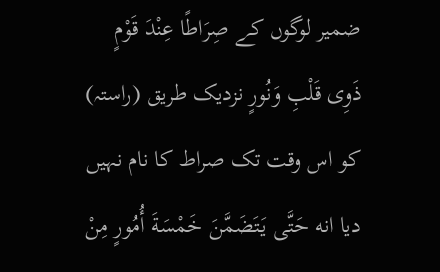ضمیر لوگوں کے صِرَاطًا عِنْدَ قَوْمٍ ذَوِی قَلْبِ وَنُورٍ نزدیک طریق (راستہ) کو اس وقت تک صراط کا نام نہیں دیا انه حَتَّى يَتَضَمَّنَ خَمْسَةَ أُمُورٍ مِنْ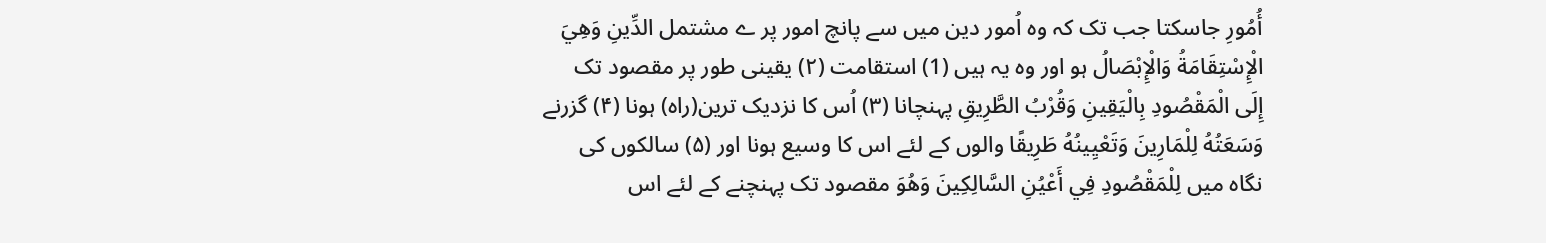أُمُورِ جاسکتا جب تک کہ وہ اُمور دین میں سے پانچ امور پر ے مشتمل الدِّينِ وَهِيَ الْإِسْتِقَامَةُ وَالْإِبْصَالُ ہو اور وہ یہ ہیں (1) استقامت (۲) یقینی طور پر مقصود تک إِلَى الْمَقْصُودِ بِالْيَقِينِ وَقُرْبُ الطَّرِيقِ پہنچانا (۳) اُس کا نزدیک ترین(راہ) ہونا (۴) گزرنے وَسَعَتُهُ لِلْمَارِينَ وَتَعْيِينُهُ طَرِيقًا والوں کے لئے اس کا وسیع ہونا اور (۵) سالکوں کی نگاہ میں لِلْمَقْصُودِ فِي أَعْيُنِ السَّالِكِينَ وَهُوَ مقصود تک پہنچنے کے لئے اس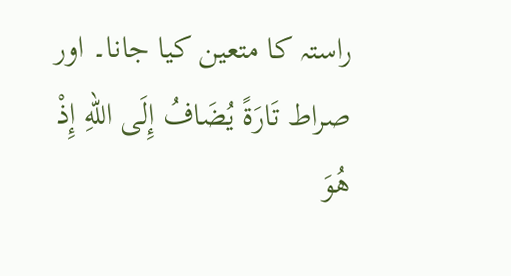راستہ کا متعین کیا جانا۔ اور صراط تَارَةً يُضَافُ إِلَى اللهِ إِذْ هُوَ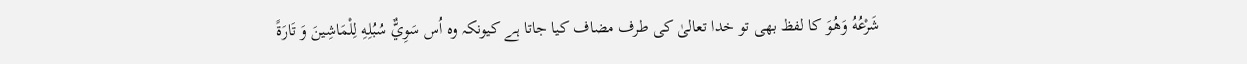شَرْعُهُ وَهُوَ کا لفظ بھی تو خدا تعالیٰ کی طرف مضاف کیا جاتا ہے کیونکہ وہ اُس سَوِيٌّ سُبُلِهِ لِلْمَاشِينَ وَ تَارَةً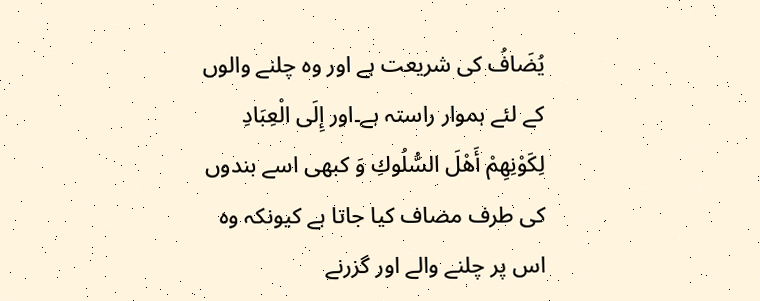يُضَافُ کی شریعت ہے اور وہ چلنے والوں کے لئے ہموار راستہ ہے۔اور إِلَى الْعِبَادِ لِكَوْنِهِمْ أَهْلَ السُّلُوكِ وَ کبھی اسے بندوں کی طرف مضاف کیا جاتا ہے کیونکہ وہ اس پر چلنے والے اور گزرنے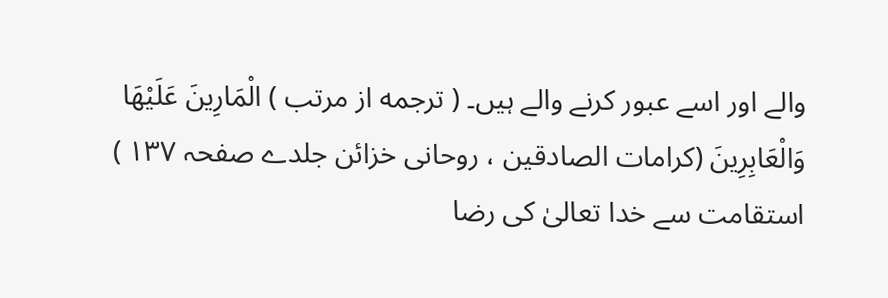والے اور اسے عبور کرنے والے ہیں۔ ( ترجمه از مرتب ) الْمَارِينَ عَلَيْهَا وَالْعَابِرِينَ (کرامات الصادقين ، روحانی خزائن جلدے صفحہ ۱۳۷ ) استقامت سے خدا تعالیٰ کی رضا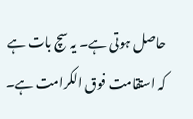حاصل ہوتی ہے۔ یہ سچ بات ہے کہ استقامت فوق الکرامت ہے۔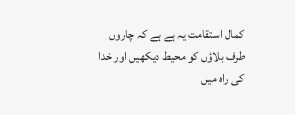کمال استقامت یہ ہے ہے کہ چاروں طرف بلاؤں کو محیط دیکھیں اور خدا کی راہ میں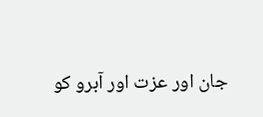جان اور عزت اور آبرو کو